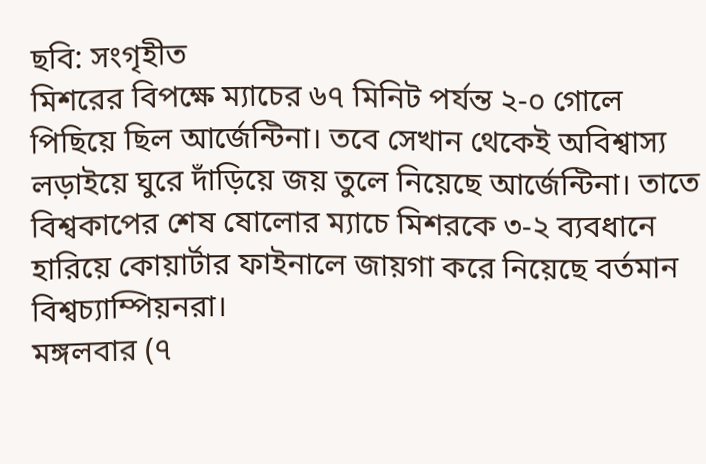ছবি: সংগৃহীত
মিশরের বিপক্ষে ম্যাচের ৬৭ মিনিট পর্যন্ত ২-০ গোলে পিছিয়ে ছিল আর্জেন্টিনা। তবে সেখান থেকেই অবিশ্বাস্য লড়াইয়ে ঘুরে দাঁড়িয়ে জয় তুলে নিয়েছে আর্জেন্টিনা। তাতে বিশ্বকাপের শেষ ষোলোর ম্যাচে মিশরকে ৩-২ ব্যবধানে হারিয়ে কোয়ার্টার ফাইনালে জায়গা করে নিয়েছে বর্তমান বিশ্বচ্যাম্পিয়নরা।
মঙ্গলবার (৭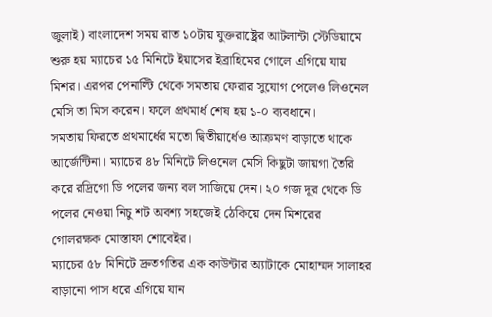জুলাই) বাংলাদেশ সময় রাত ১০টায় যুক্তরাষ্ট্রের আটলান্টা স্টেডিয়ামে শুরু হয় ম্যাচের ১৫ মিনিটে ইয়াসের ইব্রাহিমের গোলে এগিয়ে যায় মিশর। এরপর পেনাল্টি থেকে সমতায় ফেরার সুযোগ পেলেও লিওনেল মেসি তা মিস করেন। ফলে প্রথমার্ধ শেষ হয় ১-০ ব্যবধানে।
সমতায় ফিরতে প্রথমার্ধের মতো দ্বিতীয়ার্ধেও আক্রমণ বাড়াতে থাকে আর্জেন্টিনা। ম্যাচের ৪৮ মিনিটে লিওনেল মেসি কিছুটা জায়গা তৈরি করে রদ্রিগো ডি পলের জন্য বল সাজিয়ে দেন। ২০ গজ দূর থেকে ডি পলের নেওয়া নিচু শট অবশ্য সহজেই ঠেকিয়ে দেন মিশরের গোলরক্ষক মোস্তাফা শোবেইর।
ম্যাচের ৫৮ মিনিটে দ্রুতগতির এক কাউন্টার অ্যাটাকে মোহাম্মদ সালাহর বাড়ানো পাস ধরে এগিয়ে যান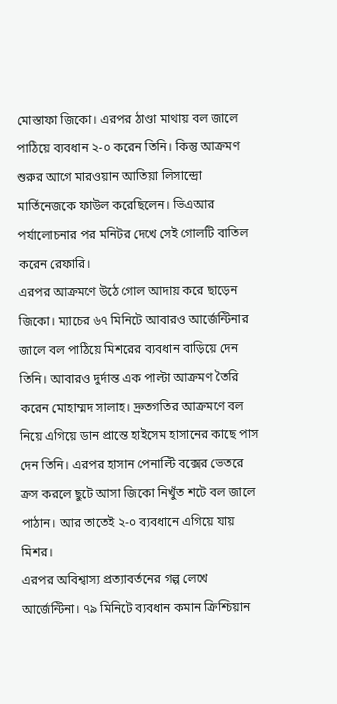মোস্তাফা জিকো। এরপর ঠাণ্ডা মাথায় বল জালে পাঠিয়ে ব্যবধান ২-০ করেন তিনি। কিন্তু আক্রমণ শুরুর আগে মারওয়ান আতিয়া লিসান্দ্রো মার্তিনেজকে ফাউল করেছিলেন। ভিএআর পর্যালোচনার পর মনিটর দেখে সেই গোলটি বাতিল করেন রেফারি।
এরপর আক্রমণে উঠে গোল আদায় করে ছাড়েন জিকো। ম্যাচের ৬৭ মিনিটে আবারও আর্জেন্টিনার জালে বল পাঠিয়ে মিশরের ব্যবধান বাড়িয়ে দেন তিনি। আবারও দুর্দান্ত এক পাল্টা আক্রমণ তৈরি করেন মোহাম্মদ সালাহ। দ্রুতগতির আক্রমণে বল নিয়ে এগিয়ে ডান প্রান্তে হাইসেম হাসানের কাছে পাস দেন তিনি। এরপর হাসান পেনাল্টি বক্সের ভেতরে ক্রস করলে ছুটে আসা জিকো নিখুঁত শটে বল জালে পাঠান। আর তাতেই ২-০ ব্যবধানে এগিয়ে যায় মিশর।
এরপর অবিশ্বাস্য প্রত্যাবর্তনের গল্প লেখে আর্জেন্টিনা। ৭৯ মিনিটে ব্যবধান কমান ক্রিশ্চিয়ান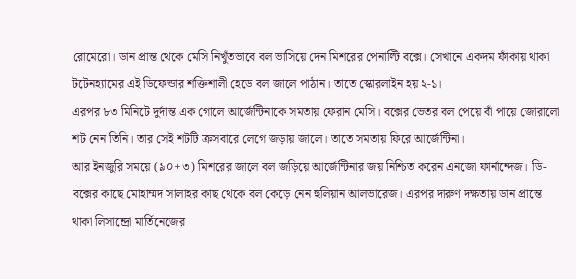রোমেরো। ডান প্রান্ত থেকে মেসি নিখুঁতভাবে বল ভাসিয়ে দেন মিশরের পেনাল্টি বক্সে। সেখানে একদম ফাঁকায় থাকা টটেনহ্যামের এই ডিফেন্ডার শক্তিশালী হেডে বল জালে পাঠান। তাতে স্কোরলাইন হয় ২-১।
এরপর ৮৩ মিনিটে দুর্দান্ত এক গোলে আর্জেন্টিনাকে সমতায় ফেরান মেসি। বক্সের ভেতর বল পেয়ে বাঁ পায়ে জোরালো শট নেন তিনি। তার সেই শটটি ক্রসবারে লেগে জড়ায় জালে। তাতে সমতায় ফিরে আর্জেন্টিনা।
আর ইনজুরি সময়ে (৯০+৩) মিশরের জালে বল জড়িয়ে আর্জেন্টিনার জয় নিশ্চিত করেন এনজো ফার্নান্দেজ। ডি-বক্সের কাছে মোহাম্মদ সালাহর কাছ থেকে বল কেড়ে নেন হুলিয়ান আলভারেজ। এরপর দারুণ দক্ষতায় ডান প্রান্তে থাকা লিসান্দ্রো মার্তিনেজের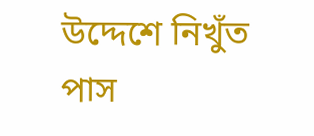উদ্দেশে নিখুঁত পাস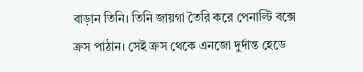বাড়ান তিনি। তিনি জায়গা তৈরি করে পেনাল্টি বক্সে ক্রস পাঠান। সেই ক্রস থেকে এনজো দুর্দান্ত হেডে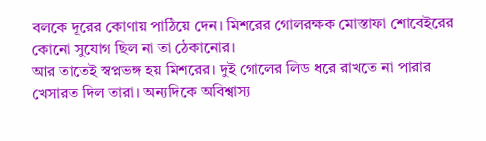বলকে দূরের কোণায় পাঠিয়ে দেন। মিশরের গোলরক্ষক মোস্তাফা শোবেইরের কোনো সুযোগ ছিল না তা ঠেকানোর।
আর তাতেই স্বপ্নভঙ্গ হয় মিশরের। দুই গোলের লিড ধরে রাখতে না পারার খেসারত দিল তারা। অন্যদিকে অবিশ্বাস্য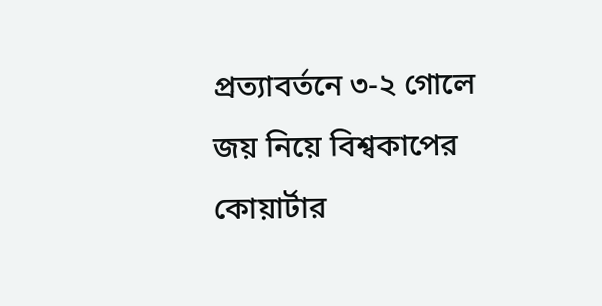প্রত্যাবর্তনে ৩-২ গোলে জয় নিয়ে বিশ্বকাপের কোয়ার্টার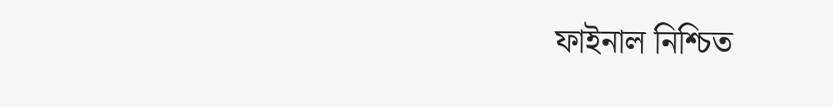ফাইনাল নিশ্চিত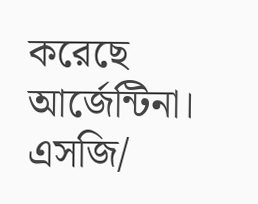করেছে আর্জেন্টিনা।
এসজি/